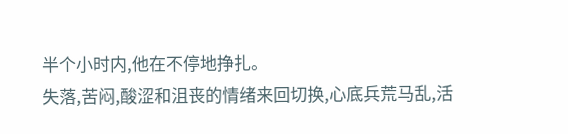半个小时内,他在不停地挣扎。
失落,苦闷,酸涩和沮丧的情绪来回切换,心底兵荒马乱,活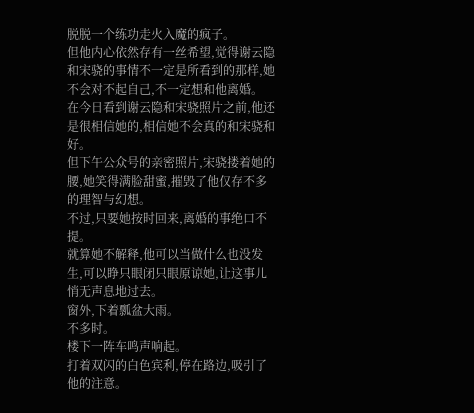脱脱一个练功走火入魔的疯子。
但他内心依然存有一丝希望,觉得谢云隐和宋骁的事情不一定是所看到的那样,她不会对不起自己,不一定想和他离婚。
在今日看到谢云隐和宋骁照片之前,他还是很相信她的,相信她不会真的和宋骁和好。
但下午公众号的亲密照片,宋骁搂着她的腰,她笑得满脸甜蜜,摧毁了他仅存不多的理智与幻想。
不过,只要她按时回来,离婚的事绝口不提。
就算她不解释,他可以当做什么也没发生,可以睁只眼闭只眼原谅她,让这事儿悄无声息地过去。
窗外,下着瓢盆大雨。
不多时。
楼下一阵车鸣声响起。
打着双闪的白色宾利,停在路边,吸引了他的注意。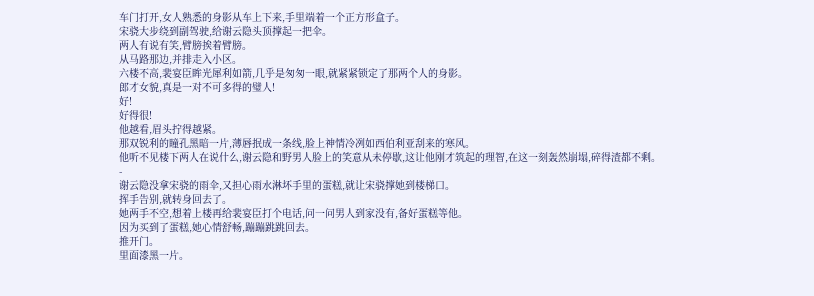车门打开,女人熟悉的身影从车上下来,手里端着一个正方形盒子。
宋骁大步绕到副驾驶,给谢云隐头顶撑起一把伞。
两人有说有笑,臂膀挨着臂膀。
从马路那边,并排走入小区。
六楼不高,裴宴臣眸光犀利如箭,几乎是匆匆一眼,就紧紧锁定了那两个人的身影。
郎才女貌,真是一对不可多得的璧人!
好!
好得很!
他越看,眉头拧得越紧。
那双锐利的瞳孔黑暗一片,薄唇抿成一条线,脸上神情冷冽如西伯利亚刮来的寒风。
他听不见楼下两人在说什么,谢云隐和野男人脸上的笑意从未停歇,这让他刚才筑起的理智,在这一刻轰然崩塌,碎得渣都不剩。
-
谢云隐没拿宋骁的雨伞,又担心雨水淋坏手里的蛋糕,就让宋骁撑她到楼梯口。
挥手告别,就转身回去了。
她两手不空,想着上楼再给裴宴臣打个电话,问一问男人到家没有,备好蛋糕等他。
因为买到了蛋糕,她心情舒畅,蹦蹦跳跳回去。
推开门。
里面漆黑一片。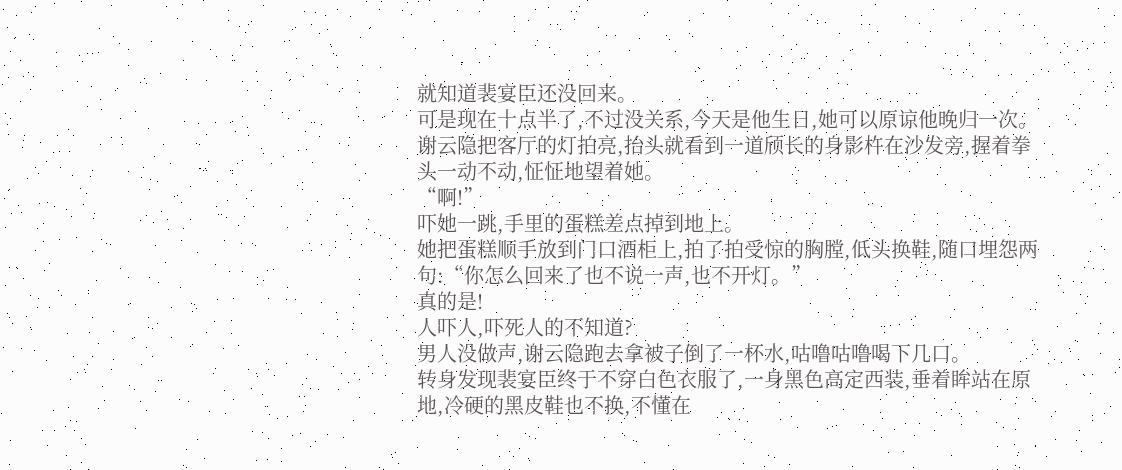就知道裴宴臣还没回来。
可是现在十点半了,不过没关系,今天是他生日,她可以原谅他晚归一次。
谢云隐把客厅的灯拍亮,抬头就看到一道颀长的身影杵在沙发旁,握着拳头一动不动,怔怔地望着她。
“啊!”
吓她一跳,手里的蛋糕差点掉到地上。
她把蛋糕顺手放到门口酒柜上,拍了拍受惊的胸膛,低头换鞋,随口埋怨两句:“你怎么回来了也不说一声,也不开灯。”
真的是!
人吓人,吓死人的不知道?
男人没做声,谢云隐跑去拿被子倒了一杯水,咕噜咕噜喝下几口。
转身发现裴宴臣终于不穿白色衣服了,一身黑色高定西装,垂着眸站在原地,冷硬的黑皮鞋也不换,不懂在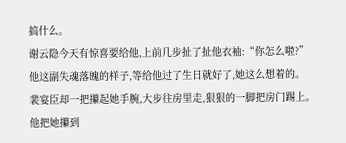搞什么。
谢云隐今天有惊喜要给他,上前几步扯了扯他衣袖:“你怎么啦?”
他这副失魂落魄的样子,等给他过了生日就好了,她这么想着的。
裴宴臣却一把攥起她手腕,大步往房里走,狠狠的一脚把房门踢上。
他把她攥到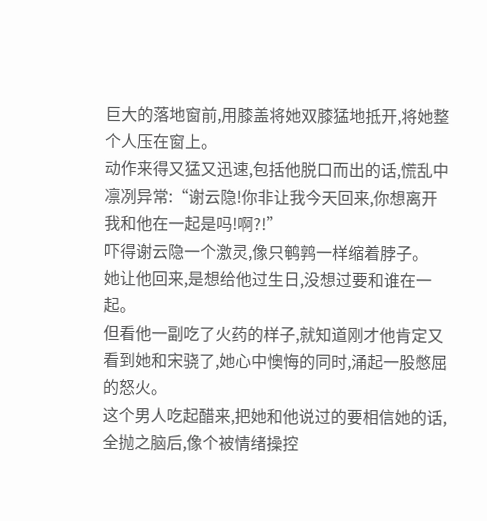巨大的落地窗前,用膝盖将她双膝猛地抵开,将她整个人压在窗上。
动作来得又猛又迅速,包括他脱口而出的话,慌乱中凛冽异常:“谢云隐!你非让我今天回来,你想离开我和他在一起是吗!啊?!”
吓得谢云隐一个激灵,像只鹌鹑一样缩着脖子。
她让他回来,是想给他过生日,没想过要和谁在一起。
但看他一副吃了火药的样子,就知道刚才他肯定又看到她和宋骁了,她心中懊悔的同时,涌起一股憋屈的怒火。
这个男人吃起醋来,把她和他说过的要相信她的话,全抛之脑后,像个被情绪操控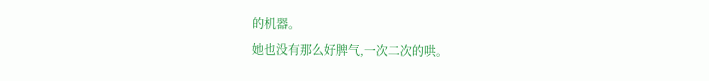的机器。
她也没有那么好脾气,一次二次的哄。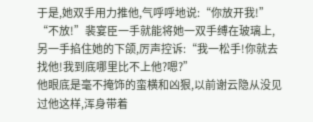于是,她双手用力推他,气呼呼地说:“你放开我!”
“不放!”裴宴臣一手就能将她一双手缚在玻璃上,另一手掐住她的下颌,厉声控诉:“我一松手!你就去找他!我到底哪里比不上他?嗯?”
他眼底是毫不掩饰的蛮横和凶狠,以前谢云隐从没见过他这样,浑身带着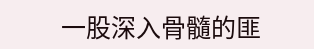一股深入骨髓的匪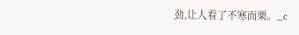劲,让人看了不寒而栗。_c